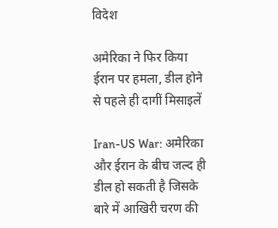विदेश

अमेरिका ने फिर किया ईरान पर हमला, डील होने से पहले ही दागीं मिसाइलें

Iran-US War: अमेरिका और ईरान के बीच जल्द ही डील हो सकती है जिसके बारे में आखिरी चरण की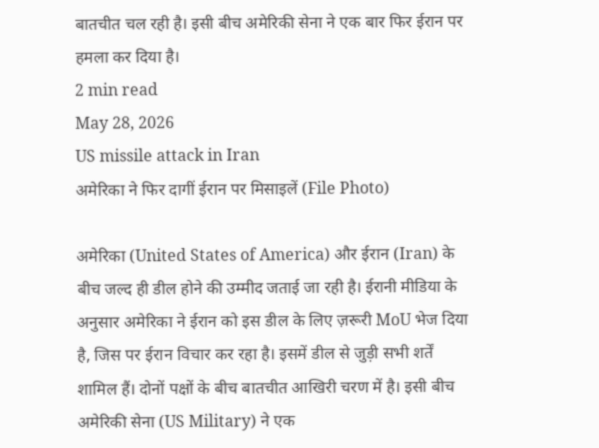बातचीत चल रही है। इसी बीच अमेरिकी सेना ने एक बार फिर ईरान पर हमला कर दिया है।
2 min read
May 28, 2026
US missile attack in Iran
अमेरिका ने फिर दागीं ईरान पर मिसाइलें (File Photo)

अमेरिका (United States of America) और ईरान (Iran) के बीच जल्द ही डील होने की उम्मीद जताई जा रही है। ईरानी मीडिया के अनुसार अमेरिका ने ईरान को इस डील के लिए ज़रूरी MoU भेज दिया है, जिस पर ईरान विचार कर रहा है। इसमें डील से जुड़ी सभी शर्तें शामिल हैं। दोनों पक्षों के बीच बातचीत आखिरी चरण में है। इसी बीच अमेरिकी सेना (US Military) ने एक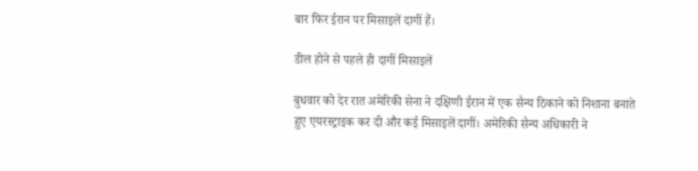बार फिर ईरान पर मिसाइलें दागीं हैं।

डील होने से पहले ही दागीं मिसाइलें

बुधवार को देर रात अमेरिकी सेना ने दक्षिणी ईरान में एक सैन्य ठिकाने को निशाना बनाते हुए एयरस्ट्राइक कर दी और कई मिसाइलें दागीं। अमेरिकी सैन्य अधिकारी ने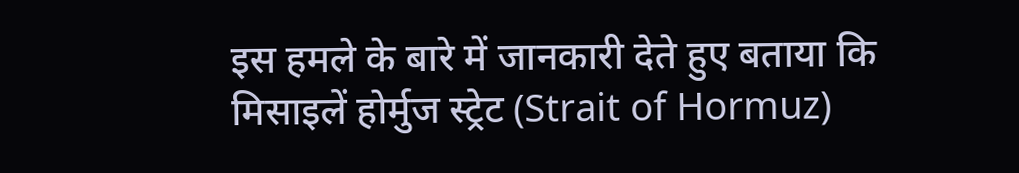इस हमले के बारे में जानकारी देते हुए बताया कि मिसाइलें होर्मुज स्ट्रेट (Strait of Hormuz)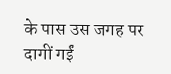के पास उस जगह पर दागीं गईं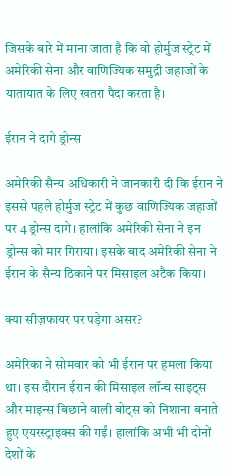जिसके बारे में माना जाता है कि वो होर्मुज स्ट्रेट में अमेरिकी सेना और वाणिज्यिक समुद्री जहाजों के यातायात के लिए खतरा पैदा करता है।

ईरान ने दागे ड्रोन्स

अमेरिकी सैन्य अधिकारी ने जानकारी दी कि ईरान ने इससे पहले होर्मुज स्ट्रेट में कुछ वाणिज्यिक जहाजों पर 4 ड्रोन्स दागे। हालांकि अमेरिकी सेना ने इन ड्रोन्स को मार गिराया। इसके बाद अमेरिकी सेना ने ईरान के सैन्य ठिकाने पर मिसाइल अटैक किया।

क्या सीज़फायर पर पड़ेगा असर?

अमेरिका ने सोमवार को भी ईरान पर हमला किया था। इस दौरान ईरान की मिसाइल लॉन्च साइट्स और माइन्स बिछाने वाली बोट्स को निशाना बनाते हुए एयरस्ट्राइक्स की गईं। हालांकि अभी भी दोनों देशों के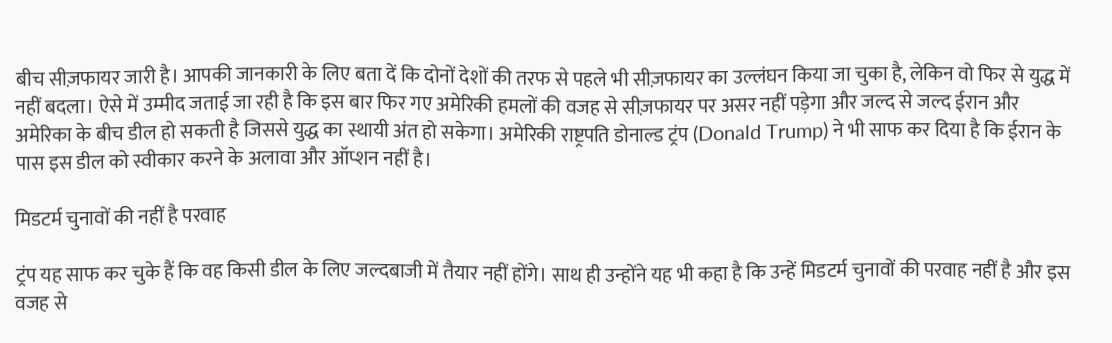बीच सीज़फायर जारी है। आपकी जानकारी के लिए बता दें कि दोनों देशों की तरफ से पहले भी सीज़फायर का उल्लंघन किया जा चुका है, लेकिन वो फिर से युद्ध में नहीं बदला। ऐसे में उम्मीद जताई जा रही है कि इस बार फिर गए अमेरिकी हमलों की वजह से सीज़फायर पर असर नहीं पड़ेगा और जल्द से जल्द ईरान और अमेरिका के बीच डील हो सकती है जिससे युद्ध का स्थायी अंत हो सकेगा। अमेरिकी राष्ट्रपति डोनाल्ड ट्रंप (Donald Trump) ने भी साफ कर दिया है कि ईरान के पास इस डील को स्वीकार करने के अलावा और ऑप्शन नहीं है।

मिडटर्म चुनावों की नहीं है परवाह

ट्रंप यह साफ कर चुके हैं कि वह किसी डील के लिए जल्दबाजी में तैयार नहीं होंगे। साथ ही उन्होंने यह भी कहा है कि उन्हें मिडटर्म चुनावों की परवाह नहीं है और इस वजह से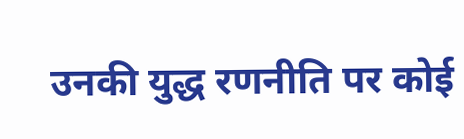उनकी युद्ध रणनीति पर कोई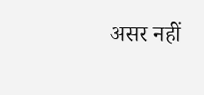असर नहीं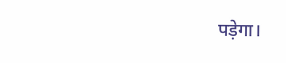पड़ेगा।